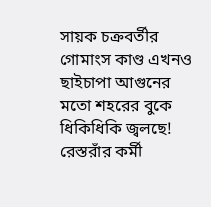সায়ক চক্রবর্তীর গোমাংস কাণ্ড এখনও ছাইচাপা আগুনের মতো শহরের বুকে ধিকিধিকি জ্বলছে! রেস্তরাঁর কর্মী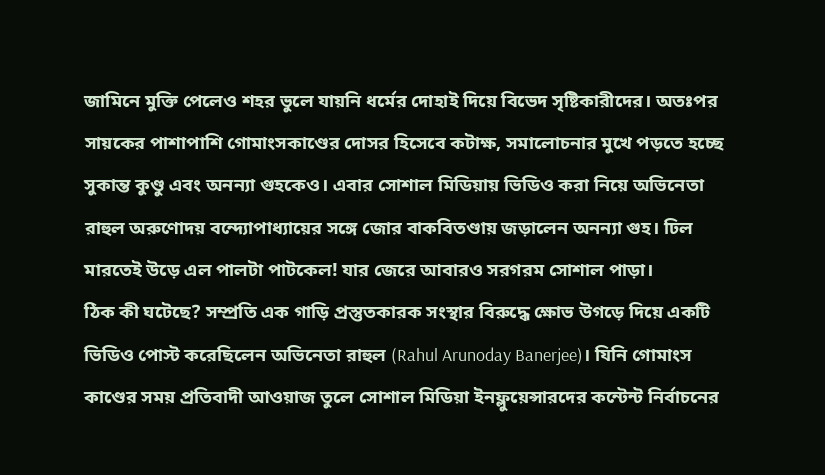জামিনে মুক্তি পেলেও শহর ভুলে যায়নি ধর্মের দোহাই দিয়ে বিভেদ সৃষ্টিকারীদের। অতঃপর সায়কের পাশাপাশি গোমাংসকাণ্ডের দোসর হিসেবে কটাক্ষ, সমালোচনার মুখে পড়তে হচ্ছে সুকান্ত কুণ্ডু এবং অনন্যা গুহকেও। এবার সোশাল মিডিয়ায় ভিডিও করা নিয়ে অভিনেতা রাহুল অরুণোদয় বন্দ্যোপাধ্যায়ের সঙ্গে জোর বাকবিতণ্ডায় জড়ালেন অনন্যা গুহ। ঢিল মারতেই উড়ে এল পালটা পাটকেল! যার জেরে আবারও সরগরম সোশাল পাড়া।
ঠিক কী ঘটেছে? সম্প্রতি এক গাড়ি প্রস্তুতকারক সংস্থার বিরুদ্ধে ক্ষোভ উগড়ে দিয়ে একটি ভিডিও পোস্ট করেছিলেন অভিনেতা রাহুল (Rahul Arunoday Banerjee)। যিনি গোমাংস কাণ্ডের সময় প্রতিবাদী আওয়াজ তুলে সোশাল মিডিয়া ইনফ্লুয়েন্সারদের কন্টেন্ট নির্বাচনের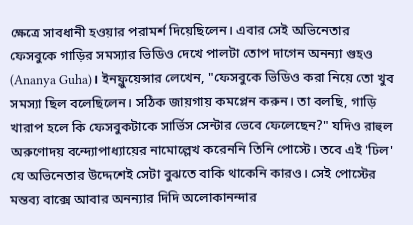ক্ষেত্রে সাবধানী হওয়ার পরামর্শ দিয়েছিলেন। এবার সেই অভিনেতার ফেসবুকে গাড়ির সমস্যার ভিডিও দেখে পালটা তোপ দাগেন অনন্যা গুহও (Ananya Guha)। ইনফ্লুয়েন্সার লেখেন, "ফেসবুকে ভিডিও করা নিয়ে তো খুব সমস্যা ছিল বলেছিলেন। সঠিক জায়গায় কমপ্লেন করুন। তা বলছি, গাড়ি খারাপ হলে কি ফেসবুকটাকে সার্ভিস সেন্টার ভেবে ফেলেছেন?" যদিও রাহুল অরুণোদয় বন্দ্যোপাধ্যায়ের নামোল্লেখ করেননি তিনি পোস্টে। তবে এই 'ঢিল' যে অভিনেতার উদ্দেশেই সেটা বুঝতে বাকি থাকেনি কারও। সেই পোস্টের মন্তব্য বাক্সে আবার অনন্যার দিদি অলোকানন্দার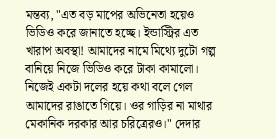মন্তব্য, "এত বড় মাপের অভিনেতা হয়েও ভিডিও করে জানাতে হচ্ছে। ইন্ডাস্ট্রির এত খারাপ অবস্থা! আমাদের নামে মিথ্যে দুটো গল্প বানিয়ে নিজে ভিডিও করে টাকা কামালো। নিজেই একটা দলের হয়ে কথা বলে গেল আমাদের রাঙাতে গিয়ে। ওর গাড়ির না মাথার মেকানিক দরকার আর চরিত্রেরও।" দেদার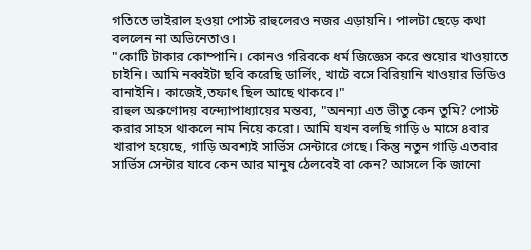গতিতে ভাইরাল হওয়া পোস্ট রাহুলেরও নজর এড়ায়নি। পালটা ছেড়ে কথা বললেন না অভিনেতাও।
"কোটি টাকার কোম্পানি। কোনও গরিবকে ধর্ম জিজ্ঞেস করে শুয়োর খাওয়াতে চাইনি। আমি নব্বইটা ছবি করেছি ডার্লিং, খাটে বসে বিরিয়ানি খাওয়ার ভিডিও বানাইনি। কাজেই,তফাৎ ছিল আছে থাকবে।"
রাহুল অরুণোদয় বন্দ্যোপাধ্যায়ের মন্তব্য, "অনন্যা এত ভীতু কেন তুমি? পোস্ট করার সাহস থাকলে নাম নিয়ে করো। আমি যখন বলছি গাড়ি ৬ মাসে ৪বার খারাপ হয়েছে, গাড়ি অবশ্যই সার্ভিস সেন্টারে গেছে। কিন্তু নতুন গাড়ি এতবার সার্ভিস সেন্টার যাবে কেন আর মানুষ ঠেলবেই বা কেন? আসলে কি জানো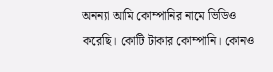অনন্যা আমি কোম্পানির নামে ভিডিও করেছি। কোটি টাকার কোম্পানি। কোনও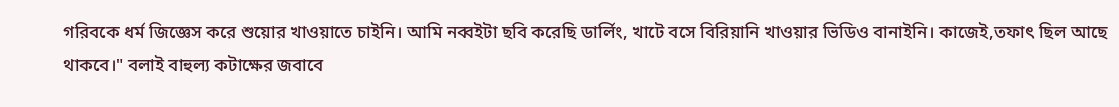গরিবকে ধর্ম জিজ্ঞেস করে শুয়োর খাওয়াতে চাইনি। আমি নব্বইটা ছবি করেছি ডার্লিং, খাটে বসে বিরিয়ানি খাওয়ার ভিডিও বানাইনি। কাজেই,তফাৎ ছিল আছে থাকবে।" বলাই বাহুল্য কটাক্ষের জবাবে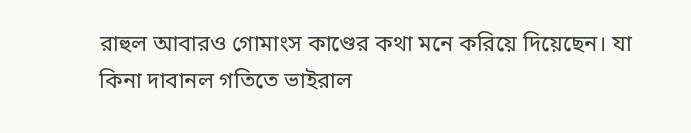রাহুল আবারও গোমাংস কাণ্ডের কথা মনে করিয়ে দিয়েছেন। যা কিনা দাবানল গতিতে ভাইরাল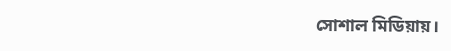সোশাল মিডিয়ায়।